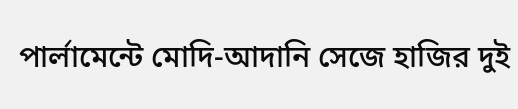পার্লামেন্টে মোদি-আদানি সেজে হাজির দুই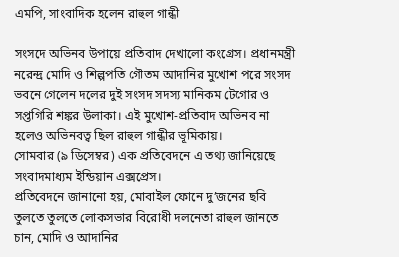এমপি, সাংবাদিক হলেন রাহুল গান্ধী

সংসদে অভিনব উপায়ে প্রতিবাদ দেখালো কংগ্রেস। প্রধানমন্ত্রী নরেন্দ্র মোদি ও শিল্পপতি গৌতম আদানির মুখোশ পরে সংসদ ভবনে গেলেন দলের দুই সংসদ সদস্য মানিকম টেগোর ও সপ্তগিরি শঙ্কর উলাকা। এই মুখোশ-প্রতিবাদ অভিনব না হলেও অভিনবত্ব ছিল রাহুল গান্ধীর ভূমিকায়।
সোমবার (৯ ডিসেম্বর) এক প্রতিবেদনে এ তথ্য জানিয়েছে সংবাদমাধ্যম ইন্ডিয়ান এক্সপ্রেস।
প্রতিবেদনে জানানো হয়, মোবাইল ফোনে দু’জনের ছবি তুলতে তুলতে লোকসভার বিরোধী দলনেতা রাহুল জানতে চান, মোদি ও আদানির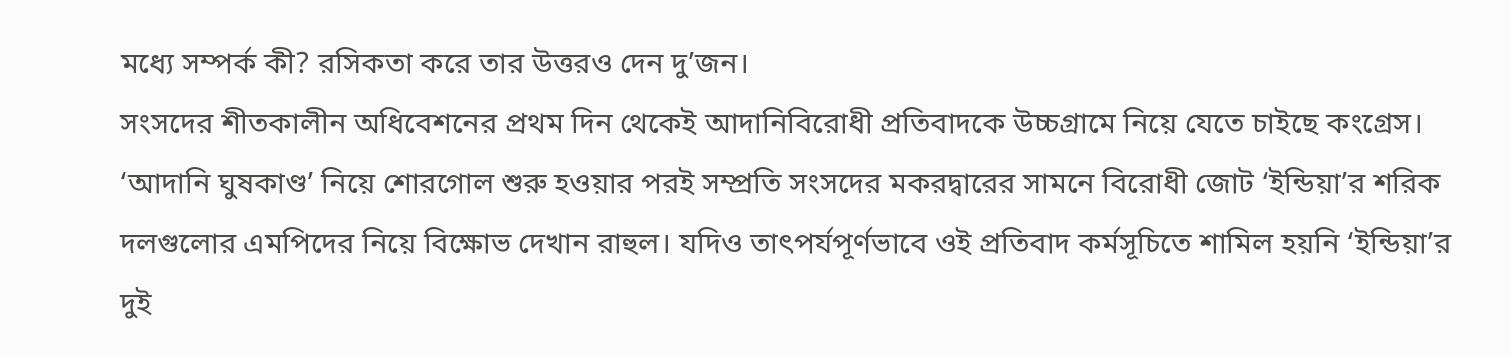মধ্যে সম্পর্ক কী? রসিকতা করে তার উত্তরও দেন দু’জন।
সংসদের শীতকালীন অধিবেশনের প্রথম দিন থেকেই আদানিবিরোধী প্রতিবাদকে উচ্চগ্রামে নিয়ে যেতে চাইছে কংগ্রেস। ‘আদানি ঘুষকাণ্ড’ নিয়ে শোরগোল শুরু হওয়ার পরই সম্প্রতি সংসদের মকরদ্বারের সামনে বিরোধী জোট ‘ইন্ডিয়া’র শরিক দলগুলোর এমপিদের নিয়ে বিক্ষোভ দেখান রাহুল। যদিও তাৎপর্যপূর্ণভাবে ওই প্রতিবাদ কর্মসূচিতে শামিল হয়নি ‘ইন্ডিয়া’র দুই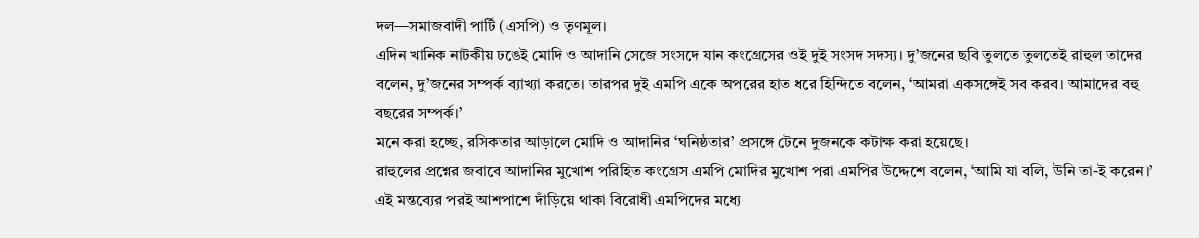দল—সমাজবাদী পার্টি (এসপি) ও তৃণমূল।
এদিন খানিক নাটকীয় ঢঙেই মোদি ও আদানি সেজে সংসদে যান কংগ্রেসের ওই দুই সংসদ সদস্য। দু’জনের ছবি তুলতে তুলতেই রাহুল তাদের বলেন, দু’জনের সম্পর্ক ব্যাখ্যা করতে। তারপর দুই এমপি একে অপরের হাত ধরে হিন্দিতে বলেন, ‘আমরা একসঙ্গেই সব করব। আমাদের বহু বছরের সম্পর্ক।’
মনে করা হচ্ছে, রসিকতার আড়ালে মোদি ও আদানির ‘ঘনিষ্ঠতার’ প্রসঙ্গে টেনে দুজনকে কটাক্ষ করা হয়েছে।
রাহুলের প্রশ্নের জবাবে আদানির মুখোশ পরিহিত কংগ্রেস এমপি মোদির মুখোশ পরা এমপির উদ্দেশে বলেন, ‘আমি যা বলি, উনি তা-ই করেন।’ এই মন্তব্যের পরই আশপাশে দাঁড়িয়ে থাকা বিরোধী এমপিদের মধ্যে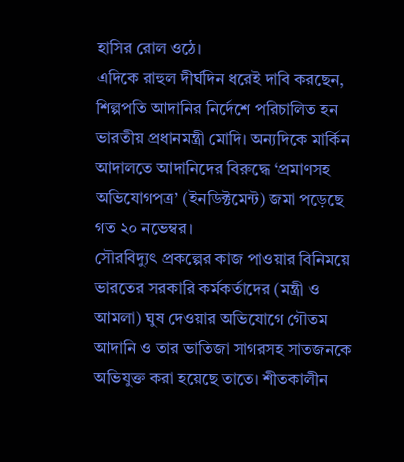হাসির রোল ওঠে।
এদিকে রাহুল দীর্ঘদিন ধরেই দাবি করছেন, শিল্পপতি আদানির নির্দেশে পরিচালিত হন ভারতীয় প্রধানমন্ত্রী মোদি। অন্যদিকে মার্কিন আদালতে আদানিদের বিরুদ্ধে ‘প্রমাণসহ অভিযোগপত্র’ (ইনডিক্টমেন্ট) জমা পড়েছে গত ২০ নভেম্বর।
সৌরবিদ্যুৎ প্রকল্পের কাজ পাওয়ার বিনিময়ে ভারতের সরকারি কর্মকর্তাদের (মন্ত্রী ও আমলা) ঘুষ দেওয়ার অভিযোগে গৌতম আদানি ও তার ভাতিজা সাগরসহ সাতজনকে অভিযুক্ত করা হয়েছে তাতে। শীতকালীন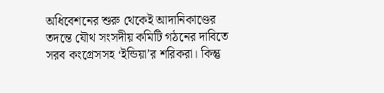অধিবেশনের শুরু থেকেই আদানিকাণ্ডের তদন্তে যৌথ সংসদীয় কমিটি গঠনের দাবিতে সরব কংগ্রেসসহ ‘ইন্ডিয়া’র শরিকরা। কিন্তু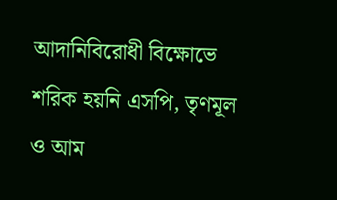আদানিবিরোধী বিক্ষোভে শরিক হয়নি এসপি, তৃণমূল ও আম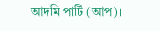আদমি পার্টি (আপ)।